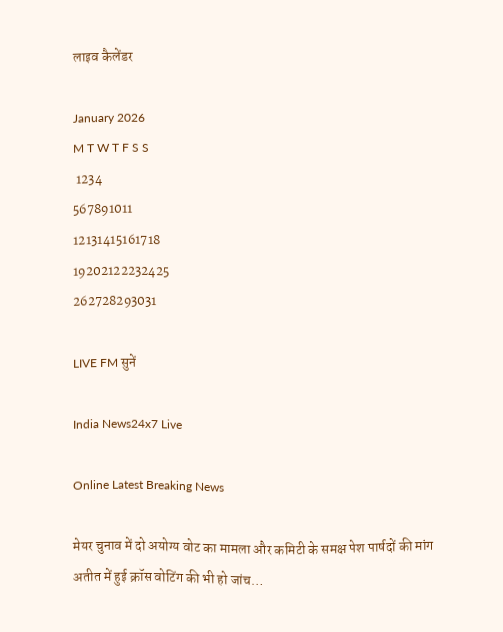लाइव कैलेंडर

January 2026
M T W T F S S
 1234
567891011
12131415161718
19202122232425
262728293031

LIVE FM सुनें

India News24x7 Live

Online Latest Breaking News

मेयर चुनाव में दो अयोग्य वोट का मामला और कमिटी के समक्ष पेश पार्षदों की मांग अतीत में हुई क्रॉस वोटिंग की भी हो जांच…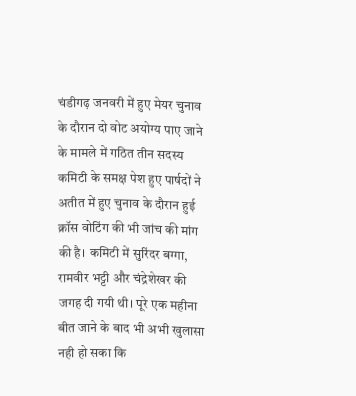चंडीगढ़ जनवरी में हुए मेयर चुनाव के दौरान दो वोट अयोग्य पाए जाने के मामले में गठित तीन सदस्य कमिटी के समक्ष पेश हुए पार्षदों ने अतीत में हुए चुनाव के दौरान हुई क्रॉस वोटिंग की भी जांच की मांग की है। कमिटी में सुरिंदर बग्गा, रामवीर भट्टी और चंद्रेशेखर की जगह दी गयी थी। पूरे एक महीना बीत जाने के बाद भी अभी खुलासा नही हो सका कि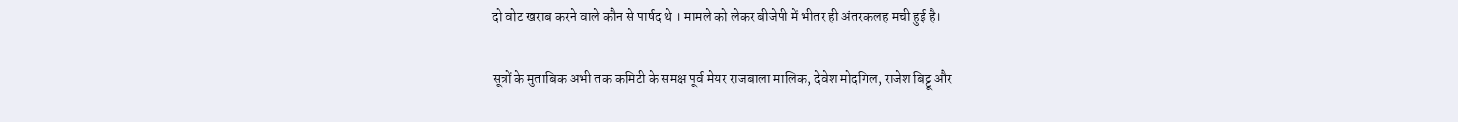दो वोट खराब करने वाले कौन से पार्षद थे । मामले को लेकर बीजेपी में भीतर ही अंतरकलह मची हुई है।

सूत्रों के मुताबिक अभी तक कमिटी के समक्ष पूर्व मेयर राजबाला मालिक, देवेश मोदगिल, राजेश बिट्टू और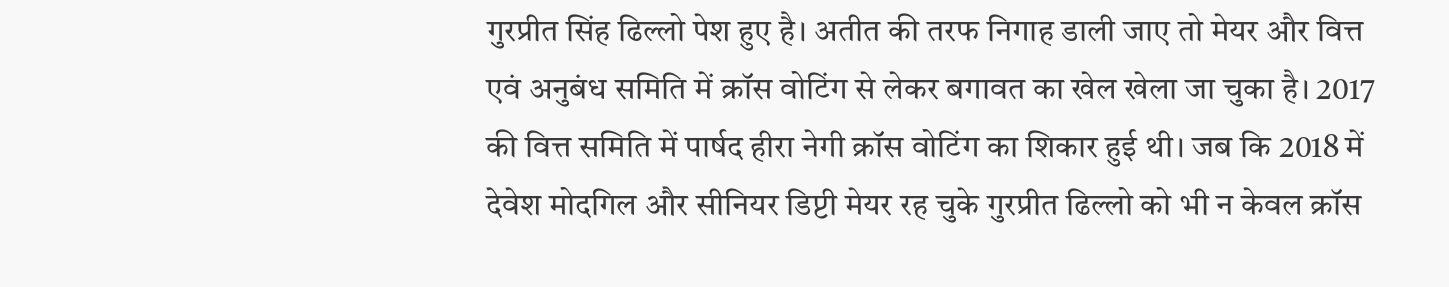गुरप्रीत सिंह ढिल्लो पेश हुए है। अतीत की तरफ निगाह डाली जाए तो मेयर और वित्त एवं अनुबंध समिति में क्रॉस वोटिंग से लेकर बगावत का खेल खेला जा चुका है। 2017 की वित्त समिति में पार्षद हीरा नेगी क्रॉस वोटिंग का शिकार हुई थी। जब कि 2018 में देवेश मोदगिल और सीनियर डिप्टी मेयर रह चुके गुरप्रीत ढिल्लो को भी न केवल क्रॉस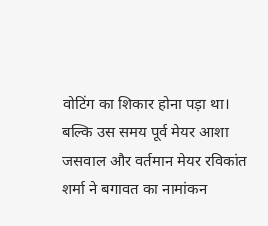वोटिंग का शिकार होना पड़ा था। बल्कि उस समय पूर्व मेयर आशा जसवाल और वर्तमान मेयर रविकांत शर्मा ने बगावत का नामांकन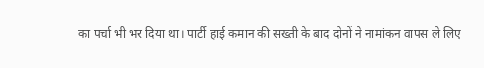का पर्चा भी भर दिया था। पार्टी हाई कमान की सख्ती के बाद दोनों ने नामांकन वापस ले लिए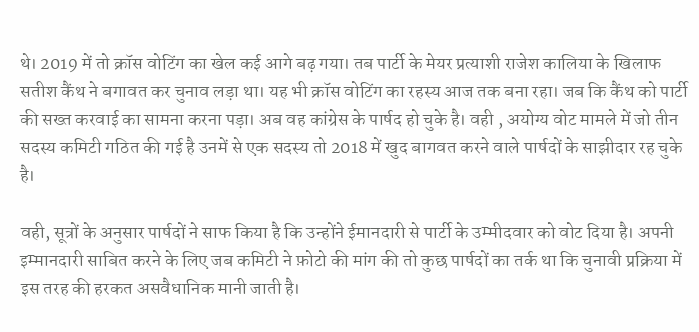थे। 2019 में तो क्रॉस वोटिंग का खेल कई आगे बढ़ गया। तब पार्टी के मेयर प्रत्याशी राजेश कालिया के खिलाफ सतीश कैंथ ने बगावत कर चुनाव लड़ा था। यह भी क्रॉस वोटिंग का रहस्य आज तक बना रहा। जब कि कैंथ को पार्टी की सख्त करवाई का सामना करना पड़ा। अब वह कांग्रेस के पार्षद हो चुके है। वही , अयोग्य वोट मामले में जो तीन सदस्य कमिटी गठित की गई है उनमें से एक सदस्य तो 2018 में खुद बागवत करने वाले पार्षदों के साझीदार रह चुके है।

वही, सूत्रों के अनुसार पार्षदों ने साफ किया है कि उन्होंने ईमानदारी से पार्टी के उम्मीदवार को वोट दिया है। अपनी इम्मानदारी साबित करने के लिए जब कमिटी ने फ़ोटो की मांग की तो कुछ पार्षदों का तर्क था कि चुनावी प्रक्रिया में इस तरह की हरकत असवैधानिक मानी जाती है।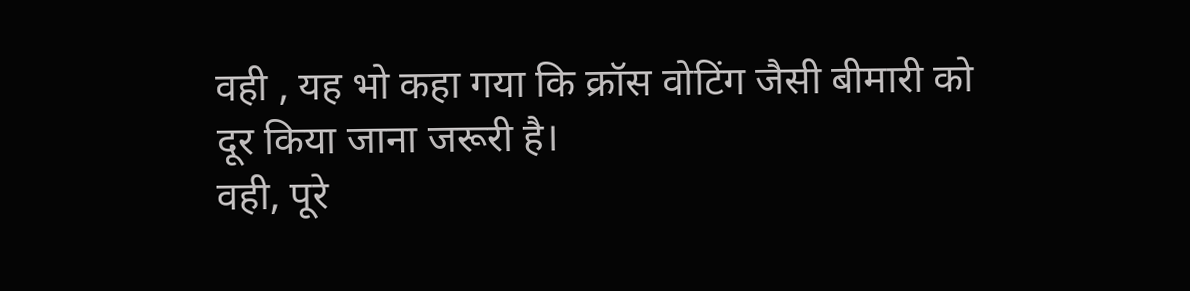वही , यह भो कहा गया कि क्रॉस वोटिंग जैसी बीमारी को दूर किया जाना जरूरी है।
वही, पूरे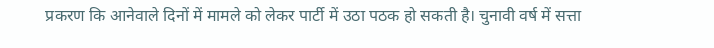प्रकरण कि आनेवाले दिनों में मामले को लेकर पार्टी में उठा पठक हो सकती है। चुनावी वर्ष में सत्ता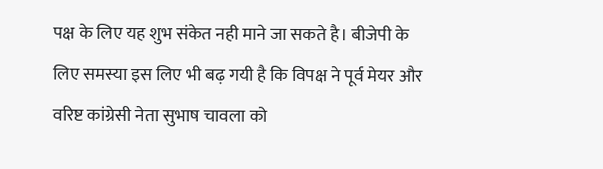पक्ष के लिए यह शुभ संकेत नही माने जा सकते है। बीजेपी के लिए समस्या इस लिए भी बढ़ गयी है कि विपक्ष ने पूर्व मेयर और वरिष्ट कांग्रेसी नेता सुभाष चावला को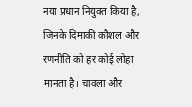नया प्रधान नियुक्त किया है, जिनके दिमाकी कौशल और रणनीति को हर कोई लोहा मानता है। चावला और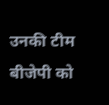उनकी टीम बीजेपी को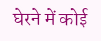घेरने में कोई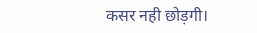कसर नही छोड़गी।